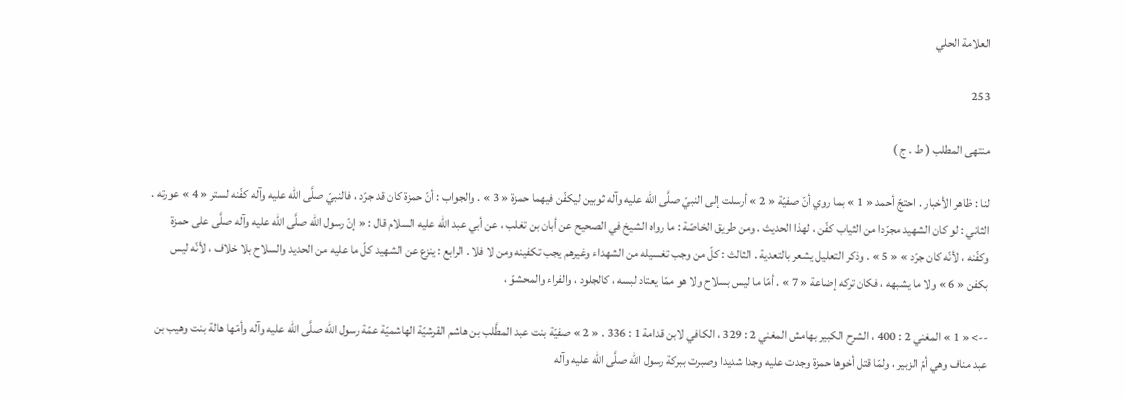العلامة الحلي

253

منتهى المطلب ( ط . ج )

لنا : ظاهر الأخبار . احتجّ أحمد « 1 » بما روي أنّ صفيّة « 2 » أرسلت إلى النبيّ صلَّى الله عليه وآله ثوبين ليكفّن فيهما حمزة « 3 » . والجواب : أنّ حمزة كان قد جرّد ، فالنبيّ صلَّى الله عليه وآله كفّنه لستر « 4 » عورته . الثاني : لو كان الشهيد مجرّدا من الثياب كفّن ، لهذا الحديث . ومن طريق الخاصّة : ما رواه الشيخ في الصحيح عن أبان بن تغلب ، عن أبي عبد الله عليه السلام قال : « إنّ رسول الله صلَّى الله عليه وآله صلَّى على حمزة وكفّنه ، لأنّه كان جرّد » « 5 » . وذكر التعليل يشعر بالتعدية . الثالث : كلّ من وجب تغسيله من الشهداء وغيرهم يجب تكفينه ومن لا فلا . الرابع : ينزع عن الشهيد كلّ ما عليه من الحديد والسلاح بلا خلاف ، لأنّه ليس بكفن « 6 » ولا ما يشبهه ، فكان تركه إضاعة « 7 » . أمّا ما ليس بسلاح ولا هو ممّا يعتاد لبسه ، كالجلود ، والفراء والمحشوّ ،

--> « 1 » المغني 2 : 400 ، الشرح الكبير بهامش المغني 2 : 329 ، الكافي لابن قدامة 1 : 336 . « 2 » صفيّة بنت عبد المطَّلب بن هاشم القرشيّة الهاشميّة عمّة رسول الله صلَّى الله عليه وآله وأمّها هالة بنت وهيب بن عبد مناف وهي أمّ الزبير ، ولمّا قتل أخوها حمزة وجدت عليه وجدا شديدا وصبرت ببركة رسول الله صلَّى الله عليه وآله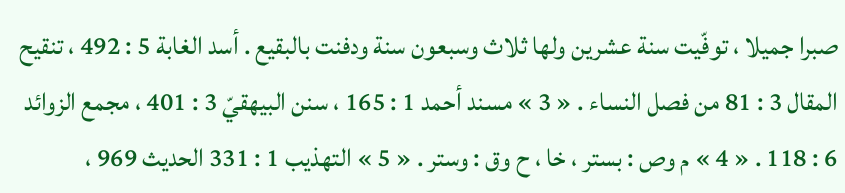صبرا جميلا ، توفّيت سنة عشرين ولها ثلاث وسبعون سنة ودفنت بالبقيع . أسد الغابة 5 : 492 ، تنقيح المقال 3 : 81 من فصل النساء . « 3 » مسند أحمد 1 : 165 ، سنن البيهقيّ 3 : 401 ، مجمع الزوائد 6 : 118 . « 4 » م وص : بستر ، خا ، ح وق : وستر . « 5 » التهذيب 1 : 331 الحديث 969 ،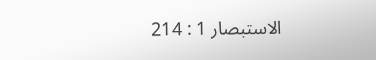الاستبصار 1 : 214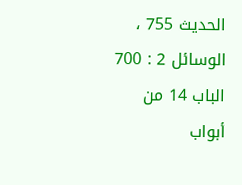الحديث 755 ، الوسائل 2 : 700 الباب 14 من أبواب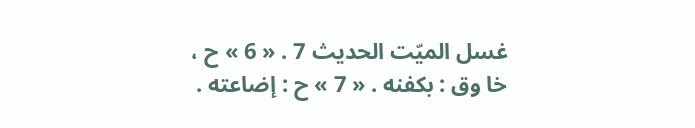غسل الميّت الحديث 7 . « 6 » ح ، خا وق : بكفنه . « 7 » ح : إضاعته .